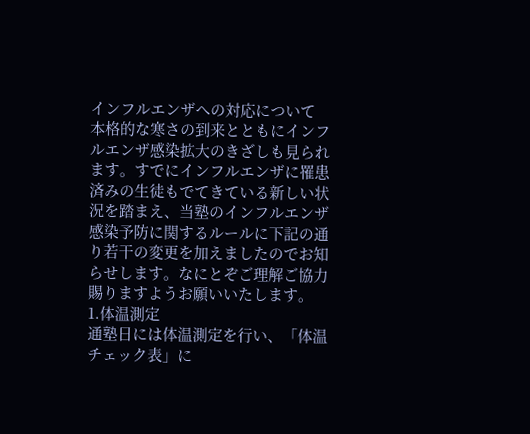インフルエンザへの対応について
本格的な寒さの到来とともにインフルエンザ感染拡大のきざしも見られます。すでにインフルエンザに罹患済みの生徒もでてきている新しい状況を踏まえ、当塾のインフルエンザ感染予防に関するルールに下記の通り若干の変更を加えましたのでお知らせします。なにとぞご理解ご協力賜りますようお願いいたします。
1.体温測定
通塾日には体温測定を行い、「体温チェック表」に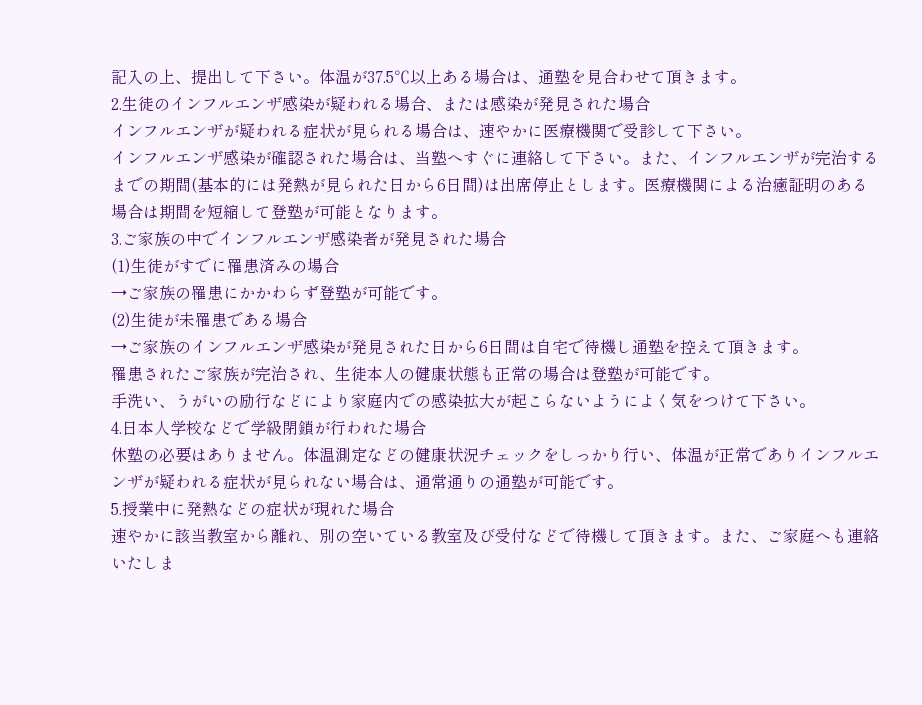記入の上、提出して下さい。体温が37.5℃以上ある場合は、通塾を見合わせて頂きます。
2.生徒のインフルエンザ感染が疑われる場合、または感染が発見された場合
インフルエンザが疑われる症状が見られる場合は、速やかに医療機関で受診して下さい。
インフルエンザ感染が確認された場合は、当塾へすぐに連絡して下さい。また、インフルエンザが完治するまでの期間(基本的には発熱が見られた日から6日間)は出席停止とします。医療機関による治癒証明のある場合は期間を短縮して登塾が可能となります。
3.ご家族の中でインフルエンザ感染者が発見された場合
(1)生徒がすでに罹患済みの場合
→ご家族の罹患にかかわらず登塾が可能です。
(2)生徒が未罹患である場合
→ご家族のインフルエンザ感染が発見された日から6日間は自宅で待機し通塾を控えて頂きます。
罹患されたご家族が完治され、生徒本人の健康状態も正常の場合は登塾が可能です。
手洗い、うがいの励行などにより家庭内での感染拡大が起こらないようによく気をつけて下さい。
4.日本人学校などで学級閉鎖が行われた場合
休塾の必要はありません。体温測定などの健康状況チェックをしっかり行い、体温が正常でありインフルエンザが疑われる症状が見られない場合は、通常通りの通塾が可能です。
5.授業中に発熱などの症状が現れた場合
速やかに該当教室から離れ、別の空いている教室及び受付などで待機して頂きます。また、ご家庭へも連絡いたしま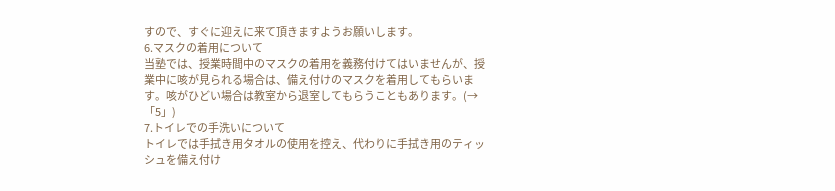すので、すぐに迎えに来て頂きますようお願いします。
6.マスクの着用について
当塾では、授業時間中のマスクの着用を義務付けてはいませんが、授業中に咳が見られる場合は、備え付けのマスクを着用してもらいます。咳がひどい場合は教室から退室してもらうこともあります。(→「5」)
7.トイレでの手洗いについて
トイレでは手拭き用タオルの使用を控え、代わりに手拭き用のティッシュを備え付け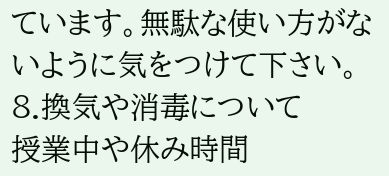ています。無駄な使い方がないように気をつけて下さい。
8.換気や消毒について
授業中や休み時間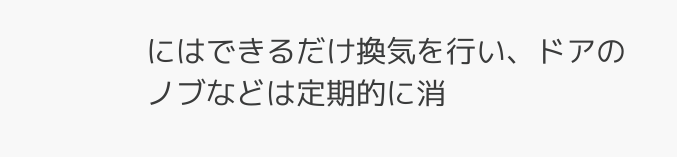にはできるだけ換気を行い、ドアのノブなどは定期的に消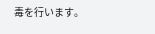毒を行います。